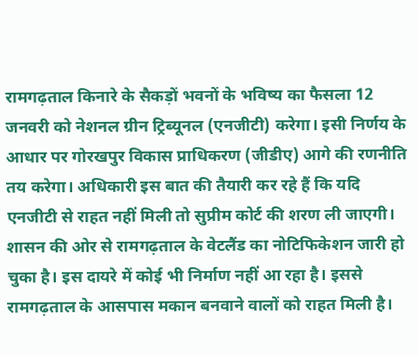रामगढ़ताल किनारे के सैकड़ों भवनों के भविष्य का फैसला 12 जनवरी को नेशनल ग्रीन ट्रिब्यूनल (एनजीटी) करेगा। इसी निर्णय के आधार पर गोरखपुर विकास प्राधिकरण (जीडीए) आगे की रणनीति तय करेगा। अधिकारी इस बात की तैयारी कर रहे हैं कि यदि एनजीटी से राहत नहीं मिली तो सुप्रीम कोर्ट की शरण ली जाएगी।
शासन की ओर से रामगढ़ताल के वेटलैंड का नोटिफिकेशन जारी हो चुका है। इस दायरे में कोई भी निर्माण नहीं आ रहा है। इससे रामगढ़ताल के आसपास मकान बनवाने वालों को राहत मिली है।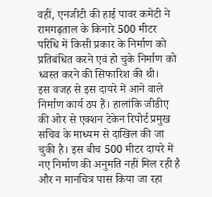वहीं, एनजीटी की हाई पावर कमेटी ने रामगढ़ताल के किनारे 500 मीटर परिधि में किसी प्रकार के निर्माण को प्रतिबंधित करने एवं हो चुके निर्माण को ध्वस्त करने की सिफारिश की थी।
इस वजह से इस दायरे में आने वाले निर्माण कार्य ठप हैं। हालांकि जीडीए की ओर से एक्शन टेकेन रिपोर्ट प्रमुख सचिव के माध्यम से दाखिल की जा चुकी है। इस बीच 500 मीटर दायरे में नए निर्माण की अनुमति नहीं मिल रही है और न मानचित्र पास किया जा रहा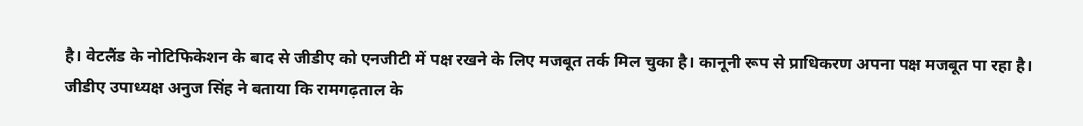है। वेटलैंड के नोटिफिकेशन के बाद से जीडीए को एनजीटी में पक्ष रखने के लिए मजबूत तर्क मिल चुका है। कानूनी रूप से प्राधिकरण अपना पक्ष मजबूत पा रहा है।
जीडीए उपाध्यक्ष अनुज सिंह ने बताया कि रामगढ़ताल के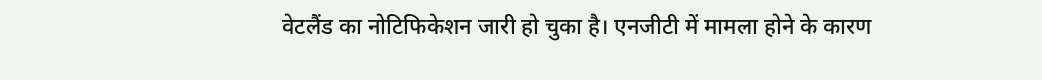वेटलैंड का नोटिफिकेशन जारी हो चुका है। एनजीटी में मामला होने के कारण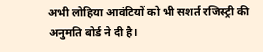अभी लोहिया आवंटियों को भी सशर्त रजिस्ट्री की अनुमति बोर्ड ने दी है।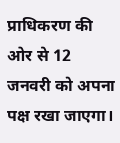प्राधिकरण की ओर से 12 जनवरी को अपना पक्ष रखा जाएगा।